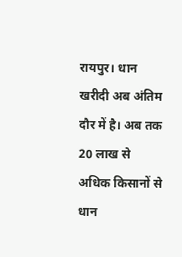रायपुर। धान खरीदी अब अंतिम दौर में है। अब तक 20 लाख से अधिक किसानों से धान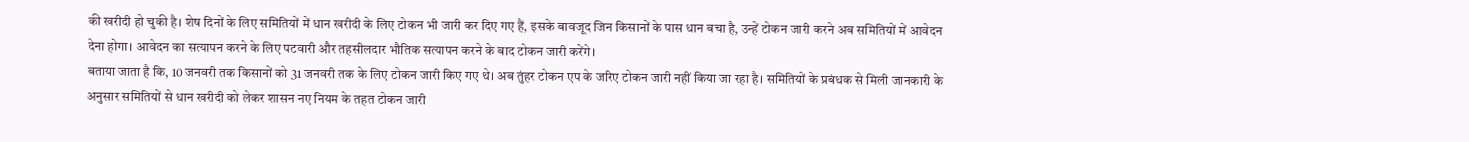की खरीदी हो चुकी है। शेष दिनों के लिए समितियों में धान खरीदी के लिए टोकन भी जारी कर दिए गए हैं, इसके बावजूद जिन किसानों के पास धान बचा है, उन्हें टोकन जारी करने अब समितियों में आवेदन देना होगा। आवेदन का सत्यापन करने के लिए पटवारी और तहसीलदार भौतिक सत्यापन करने के बाद टोकन जारी करेंगे।
बताया जाता है कि, 10 जनवरी तक किसानों को 31 जनवरी तक के लिए टोकन जारी किए गए थे। अब तुंहर टोकन एप के जरिए टोकन जारी नहीं किया जा रहा है। समितियों के प्रबंधक से मिली जानकारी के अनुसार समितियों से धान खरीदी को लेकर शासन नए नियम के तहत टोकन जारी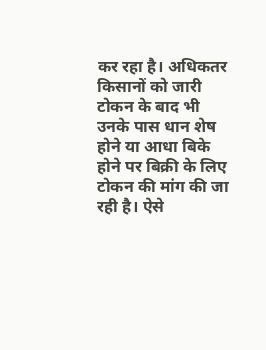कर रहा है। अधिकतर किसानों को जारी टोकन के बाद भी उनके पास धान शेष होने या आधा बिके होने पर बिक्री के लिए टोकन की मांग की जा रही है। ऐसे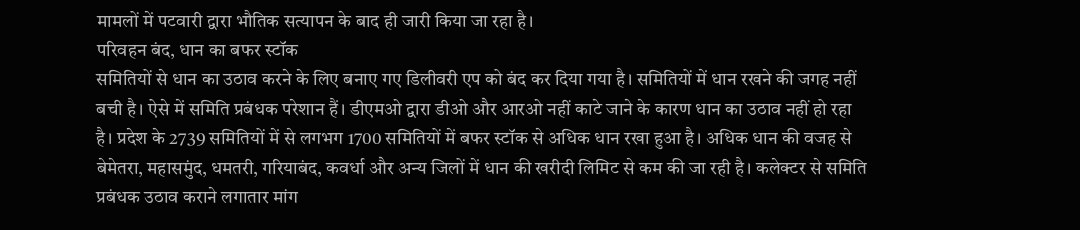मामलों में पटवारी द्वारा भौतिक सत्यापन के बाद ही जारी किया जा रहा है।
परिवहन बंद, धान का बफर स्टॉक
समितियों से धान का उठाव करने के लिए बनाए गए डिलीवरी एप को बंद कर दिया गया है। समितियों में धान रखने की जगह नहीं बची है। ऐसे में समिति प्रबंधक परेशान हैं। डीएमओ द्वारा डीओ और आरओ नहीं काटे जाने के कारण धान का उठाव नहीं हो रहा है। प्रदेश के 2739 समितियों में से लगभग 1700 समितियों में बफर स्टॉक से अधिक धान रखा हुआ है। अधिक धान की वजह से बेमेतरा, महासमुंद, धमतरी, गरियाबंद, कवर्धा और अन्य जिलों में धान की खरीदी लिमिट से कम की जा रही है। कलेक्टर से समिति प्रबंधक उठाव कराने लगातार मांग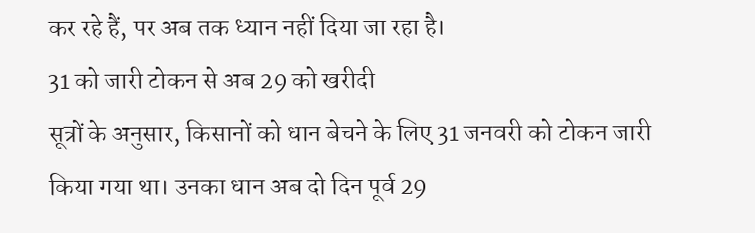कर रहे हैं, पर अब तक ध्यान नहीं दिया जा रहा है।
31 को जारी टोकन से अब 29 को खरीदी
सूत्रों के अनुसार, किसानों को धान बेचने के लिए 31 जनवरी को टोकन जारी किया गया था। उनका धान अब दो दिन पूर्व 29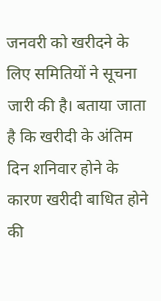जनवरी को खरीदने के लिए समितियों ने सूचना जारी की है। बताया जाता है कि खरीदी के अंतिम दिन शनिवार होने के कारण खरीदी बाधित होने की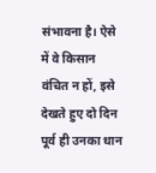संभावना है। ऐसे में वे किसान वंचित न हों, इसे देखते हुए दो दिन पूर्व ही उनका धान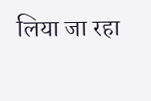लिया जा रहा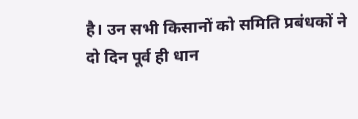है। उन सभी किसानों को समिति प्रबंधकों ने दो दिन पूर्व ही धान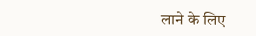लाने के लिए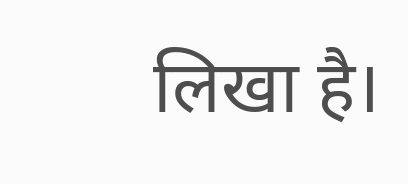लिखा है।